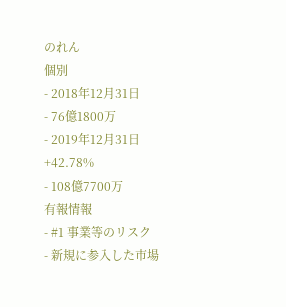のれん
個別
- 2018年12月31日
- 76億1800万
- 2019年12月31日 +42.78%
- 108億7700万
有報情報
- #1 事業等のリスク
- 新規に参入した市場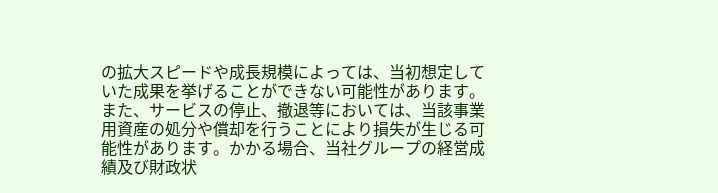の拡大スピードや成長規模によっては、当初想定していた成果を挙げることができない可能性があります。また、サービスの停止、撤退等においては、当該事業用資産の処分や償却を行うことにより損失が生じる可能性があります。かかる場合、当社グループの経営成績及び財政状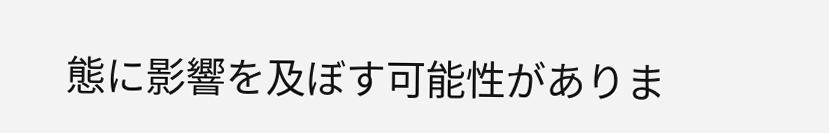態に影響を及ぼす可能性がありま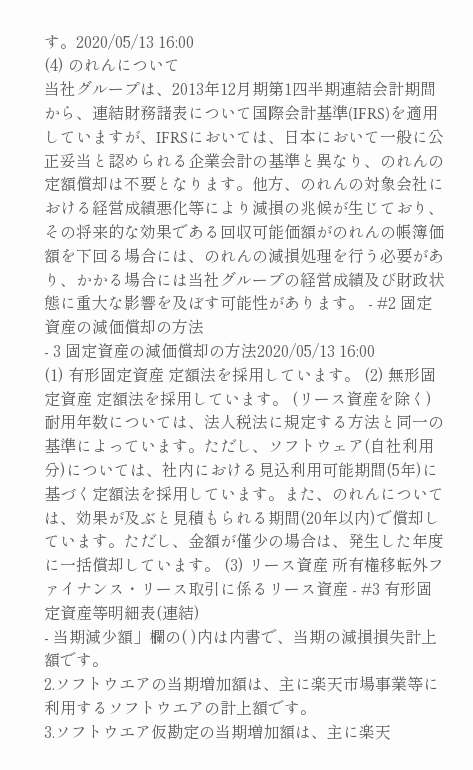す。2020/05/13 16:00
(4) のれんについて
当社グループは、2013年12月期第1四半期連結会計期間から、連結財務諸表について国際会計基準(IFRS)を適用していますが、IFRSにおいては、日本において一般に公正妥当と認められる企業会計の基準と異なり、のれんの定額償却は不要となります。他方、のれんの対象会社における経営成績悪化等により減損の兆候が生じており、その将来的な効果である回収可能価額がのれんの帳簿価額を下回る場合には、のれんの減損処理を行う必要があり、かかる場合には当社グループの経営成績及び財政状態に重大な影響を及ぼす可能性があります。 - #2 固定資産の減価償却の方法
- 3 固定資産の減価償却の方法2020/05/13 16:00
(1) 有形固定資産 定額法を採用しています。 (2) 無形固定資産 定額法を採用しています。 (リース資産を除く) 耐用年数については、法人税法に規定する方法と同一の基準によっています。ただし、ソフトウェア(自社利用分)については、社内における見込利用可能期間(5年)に基づく定額法を採用しています。また、のれんについては、効果が及ぶと見積もられる期間(20年以内)で償却しています。ただし、金額が僅少の場合は、発生した年度に一括償却しています。 (3) リース資産 所有権移転外ファイナンス・リース取引に係るリース資産 - #3 有形固定資産等明細表(連結)
- 当期減少額」欄の( )内は内書で、当期の減損損失計上額です。
2.ソフトウエアの当期増加額は、主に楽天市場事業等に利用するソフトウエアの計上額です。
3.ソフトウエア仮勘定の当期増加額は、主に楽天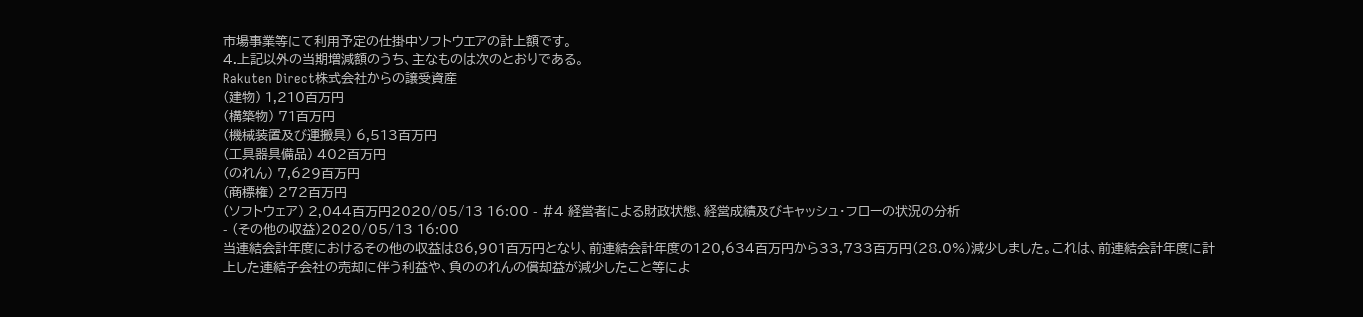市場事業等にて利用予定の仕掛中ソフトウエアの計上額です。
4.上記以外の当期増減額のうち、主なものは次のとおりである。
Rakuten Direct株式会社からの譲受資産
(建物) 1,210百万円
(構築物) 71百万円
(機械装置及び運搬具) 6,513百万円
(工具器具備品) 402百万円
(のれん) 7,629百万円
(商標権) 272百万円
(ソフトウェア) 2,044百万円2020/05/13 16:00 - #4 経営者による財政状態、経営成績及びキャッシュ・フローの状況の分析
- (その他の収益)2020/05/13 16:00
当連結会計年度におけるその他の収益は86,901百万円となり、前連結会計年度の120,634百万円から33,733百万円(28.0%)減少しました。これは、前連結会計年度に計上した連結子会社の売却に伴う利益や、負ののれんの償却益が減少したこと等によ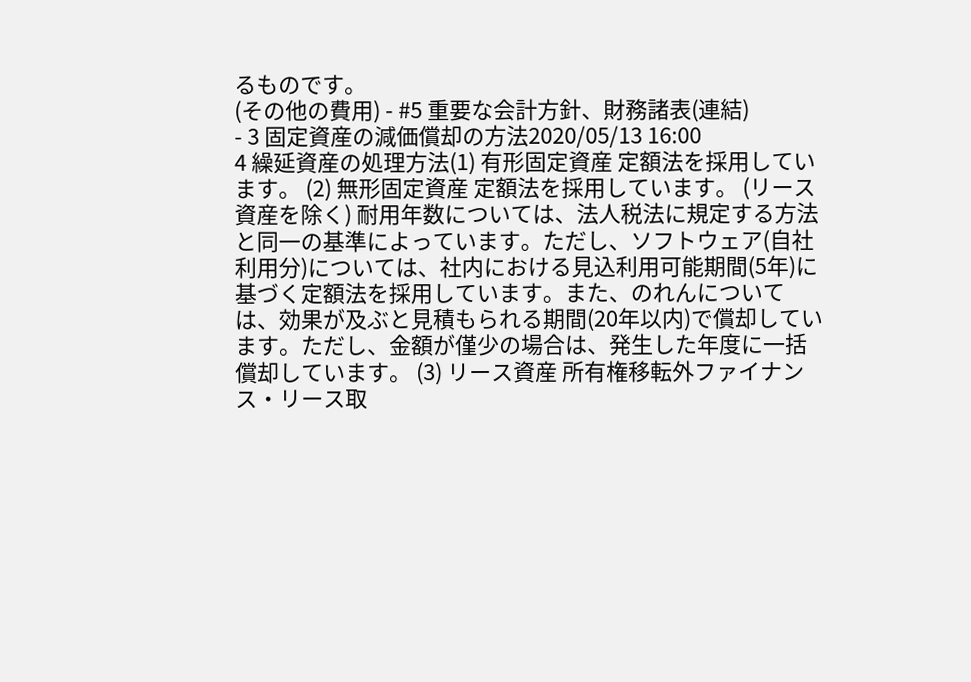るものです。
(その他の費用) - #5 重要な会計方針、財務諸表(連結)
- 3 固定資産の減価償却の方法2020/05/13 16:00
4 繰延資産の処理方法(1) 有形固定資産 定額法を採用しています。 (2) 無形固定資産 定額法を採用しています。 (リース資産を除く) 耐用年数については、法人税法に規定する方法と同一の基準によっています。ただし、ソフトウェア(自社利用分)については、社内における見込利用可能期間(5年)に基づく定額法を採用しています。また、のれんについては、効果が及ぶと見積もられる期間(20年以内)で償却しています。ただし、金額が僅少の場合は、発生した年度に一括償却しています。 (3) リース資産 所有権移転外ファイナンス・リース取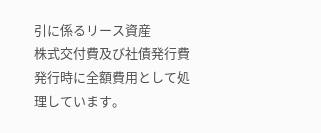引に係るリース資産
株式交付費及び社債発行費 発行時に全額費用として処理しています。